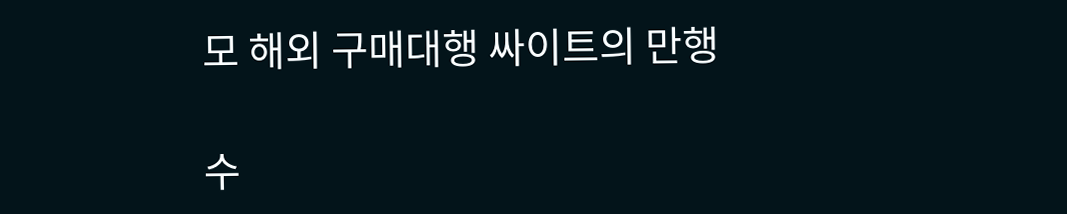모 해외 구매대행 싸이트의 만행

수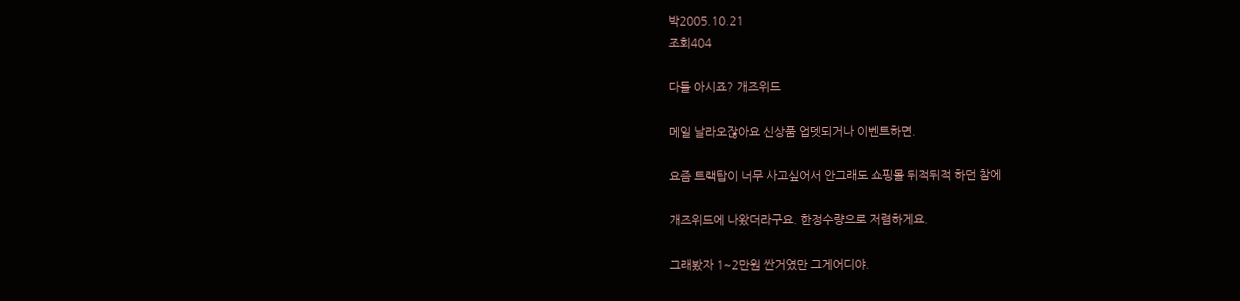박2005.10.21
조회404

다들 아시죠? 개즈위드

메일 날라오잖아요 신상품 업뎃되거나 이벤트하면.

요즘 트랙탑이 너무 사고싶어서 안그래도 쇼핑몰 뒤적뒤적 하던 참에

개즈위드에 나왔더라구요. 한정수량으로 저렴하게요.

그래봤자 1~2만원 싼거였만 그게어디야.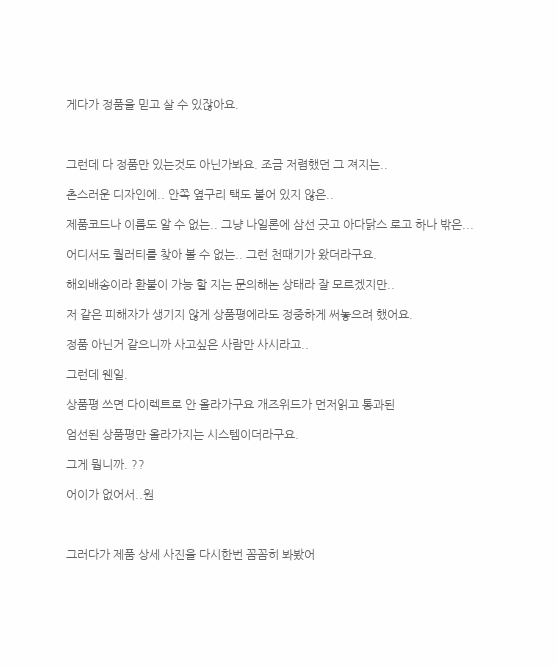게다가 정품을 믿고 살 수 있잖아요.



그런데 다 정품만 있는것도 아닌가봐요. 조금 저렴했던 그 져지는..

촌스러운 디자인에.. 안쪽 옆구리 택도 붙어 있지 않은..

제품코드나 이름도 알 수 없는.. 그냥 나일론에 삼선 긋고 아다닭스 로고 하나 밖은...

어디서도 퀄러티를 찾아 볼 수 없는.. 그런 천때기가 왔더라구요.

해외배송이라 환불이 가능 할 지는 문의해논 상태라 잘 모르겠지만..

저 같은 피해자가 생기지 않게 상품평에라도 정중하게 써놓으려 했어요.

정품 아닌거 같으니까 사고싶은 사람만 사시라고..

그런데 웬일.

상품평 쓰면 다이렉트로 안 올라가구요 개즈위드가 먼저읽고 통과된

엄선된 상품평만 올라가지는 시스템이더라구요.

그게 뭡니까. ??

어이가 없어서..원



그러다가 제품 상세 사진을 다시한번 꼼꼼히 봐봤어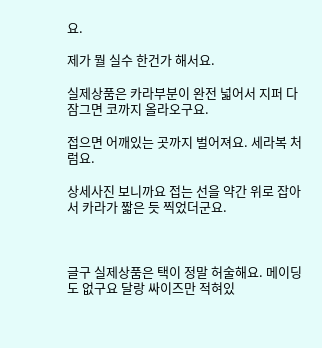요.

제가 뭘 실수 한건가 해서요.

실제상품은 카라부분이 완전 넓어서 지퍼 다 잠그면 코까지 올라오구요.

접으면 어깨있는 곳까지 벌어져요. 세라복 처럼요.

상세사진 보니까요 접는 선을 약간 위로 잡아서 카라가 짧은 듯 찍었더군요.



글구 실제상품은 택이 정말 허술해요. 메이딩도 없구요 달랑 싸이즈만 적혀있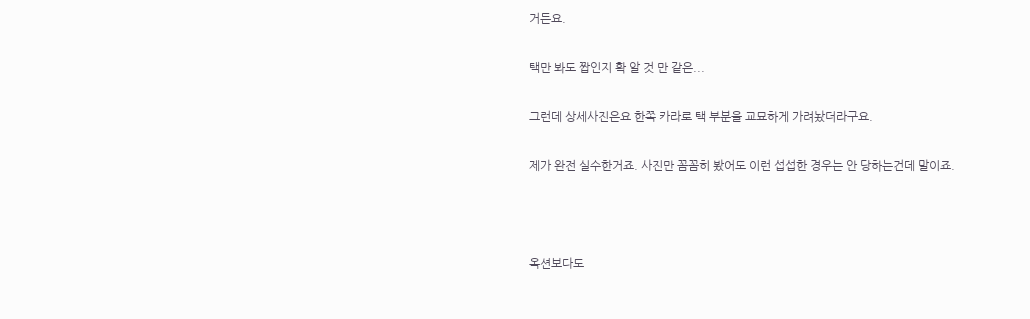거든요.

택만 봐도 짭인지 확 알 것 만 같은...

그런데 상세사진은요 한쪽 카라로 택 부분을 교묘하게 가려놨더라구요.

제가 완전 실수한거죠. 사진만 꼼꼼히 봤어도 이런 섭섭한 경우는 안 당하는건데 말이죠.



옥션보다도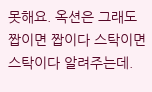못해요. 옥션은 그래도 짭이면 짭이다 스탁이면 스탁이다 알려주는데.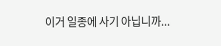이거 일종에 사기 아닙니까...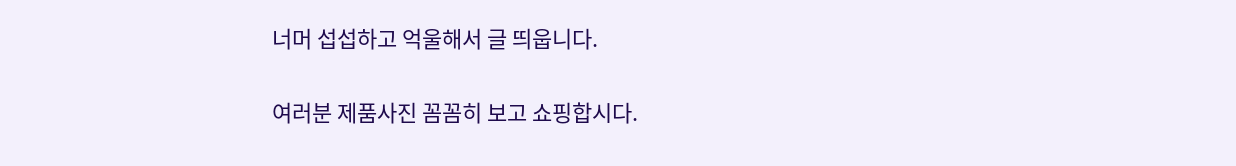너머 섭섭하고 억울해서 글 띄웁니다.

여러분 제품사진 꼼꼼히 보고 쇼핑합시다.